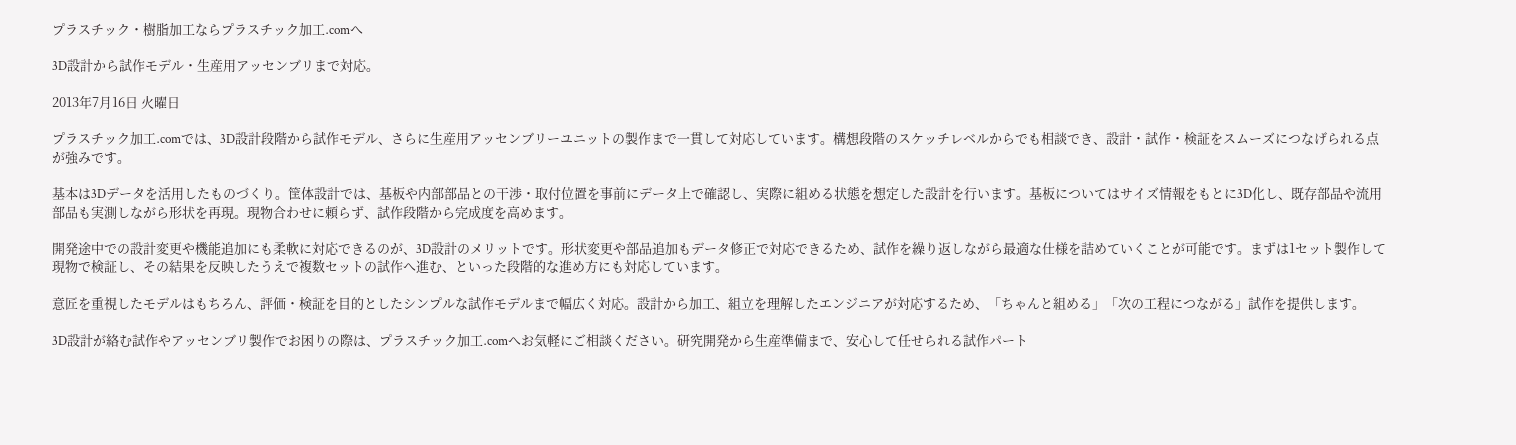プラスチック・樹脂加工ならプラスチック加工.comへ

3D設計から試作モデル・生産用アッセンブリまで対応。

2013年7月16日 火曜日

プラスチック加工.comでは、3D設計段階から試作モデル、さらに生産用アッセンブリーユニットの製作まで一貫して対応しています。構想段階のスケッチレベルからでも相談でき、設計・試作・検証をスムーズにつなげられる点が強みです。

基本は3Dデータを活用したものづくり。筐体設計では、基板や内部部品との干渉・取付位置を事前にデータ上で確認し、実際に組める状態を想定した設計を行います。基板についてはサイズ情報をもとに3D化し、既存部品や流用部品も実測しながら形状を再現。現物合わせに頼らず、試作段階から完成度を高めます。

開発途中での設計変更や機能追加にも柔軟に対応できるのが、3D設計のメリットです。形状変更や部品追加もデータ修正で対応できるため、試作を繰り返しながら最適な仕様を詰めていくことが可能です。まずは1セット製作して現物で検証し、その結果を反映したうえで複数セットの試作へ進む、といった段階的な進め方にも対応しています。

意匠を重視したモデルはもちろん、評価・検証を目的としたシンプルな試作モデルまで幅広く対応。設計から加工、組立を理解したエンジニアが対応するため、「ちゃんと組める」「次の工程につながる」試作を提供します。

3D設計が絡む試作やアッセンブリ製作でお困りの際は、プラスチック加工.comへお気軽にご相談ください。研究開発から生産準備まで、安心して任せられる試作パート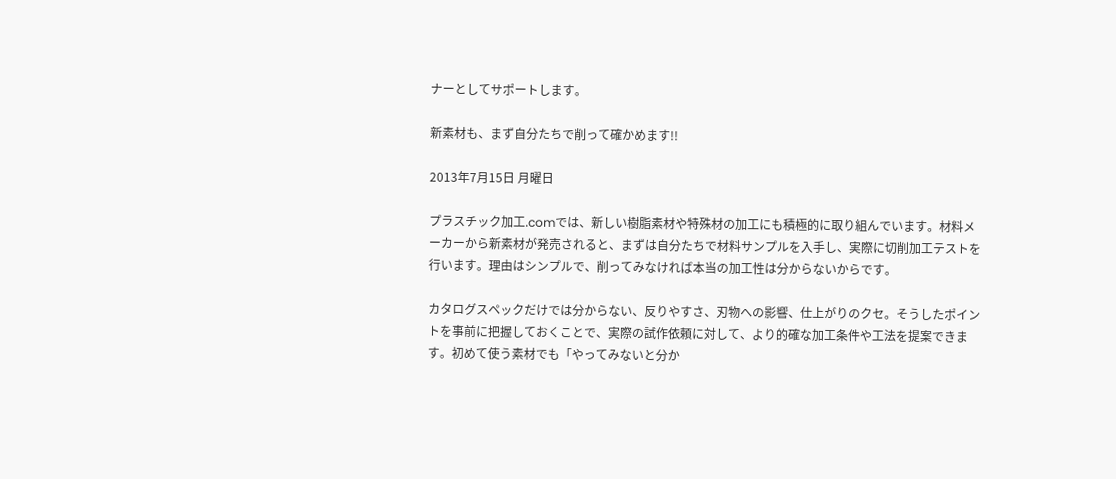ナーとしてサポートします。

新素材も、まず自分たちで削って確かめます!!

2013年7月15日 月曜日

プラスチック加工.comでは、新しい樹脂素材や特殊材の加工にも積極的に取り組んでいます。材料メーカーから新素材が発売されると、まずは自分たちで材料サンプルを入手し、実際に切削加工テストを行います。理由はシンプルで、削ってみなければ本当の加工性は分からないからです。

カタログスペックだけでは分からない、反りやすさ、刃物への影響、仕上がりのクセ。そうしたポイントを事前に把握しておくことで、実際の試作依頼に対して、より的確な加工条件や工法を提案できます。初めて使う素材でも「やってみないと分か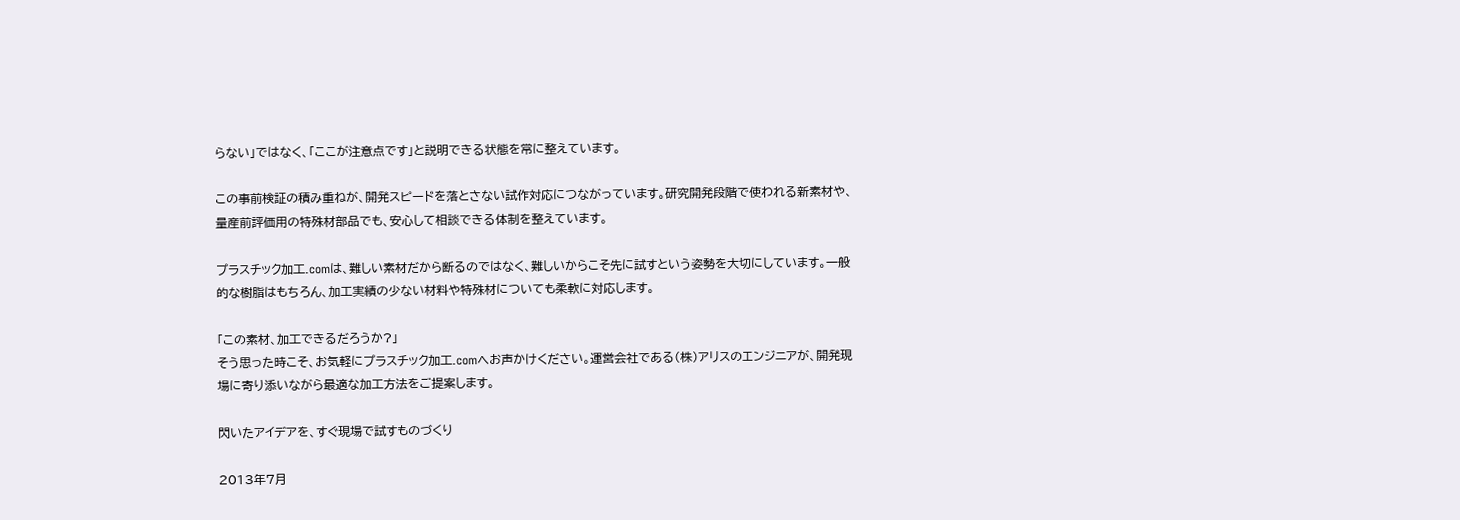らない」ではなく、「ここが注意点です」と説明できる状態を常に整えています。

この事前検証の積み重ねが、開発スピードを落とさない試作対応につながっています。研究開発段階で使われる新素材や、量産前評価用の特殊材部品でも、安心して相談できる体制を整えています。

プラスチック加工.comは、難しい素材だから断るのではなく、難しいからこそ先に試すという姿勢を大切にしています。一般的な樹脂はもちろん、加工実績の少ない材料や特殊材についても柔軟に対応します。

「この素材、加工できるだろうか?」
そう思った時こそ、お気軽にプラスチック加工.comへお声かけください。運営会社である(株)アリスのエンジニアが、開発現場に寄り添いながら最適な加工方法をご提案します。

閃いたアイデアを、すぐ現場で試すものづくり

2013年7月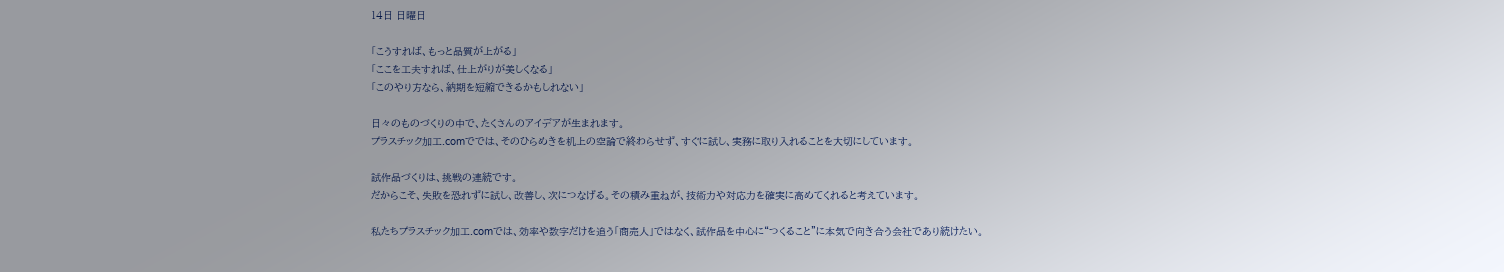14日 日曜日

「こうすれば、もっと品質が上がる」
「ここを工夫すれば、仕上がりが美しくなる」
「このやり方なら、納期を短縮できるかもしれない」

日々のものづくりの中で、たくさんのアイデアが生まれます。
プラスチック加工.comででは、そのひらめきを机上の空論で終わらせず、すぐに試し、実務に取り入れることを大切にしています。

試作品づくりは、挑戦の連続です。
だからこそ、失敗を恐れずに試し、改善し、次につなげる。その積み重ねが、技術力や対応力を確実に高めてくれると考えています。

私たちプラスチック加工.comでは、効率や数字だけを追う「商売人」ではなく、試作品を中心に“つくること”に本気で向き合う会社であり続けたい。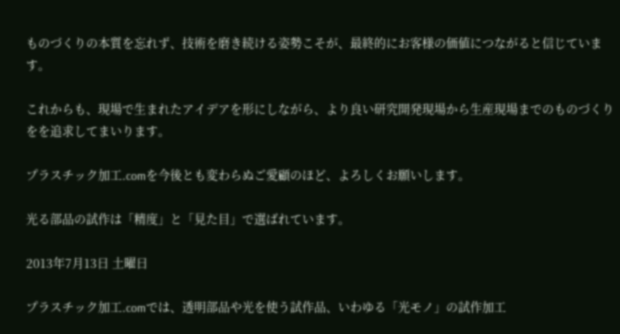ものづくりの本質を忘れず、技術を磨き続ける姿勢こそが、最終的にお客様の価値につながると信じています。

これからも、現場で生まれたアイデアを形にしながら、より良い研究開発現場から生産現場までのものづくりをを追求してまいります。

プラスチック加工.comを今後とも変わらぬご愛顧のほど、よろしくお願いします。

光る部品の試作は「精度」と「見た目」で選ばれています。

2013年7月13日 土曜日

プラスチック加工.comでは、透明部品や光を使う試作品、いわゆる「光モノ」の試作加工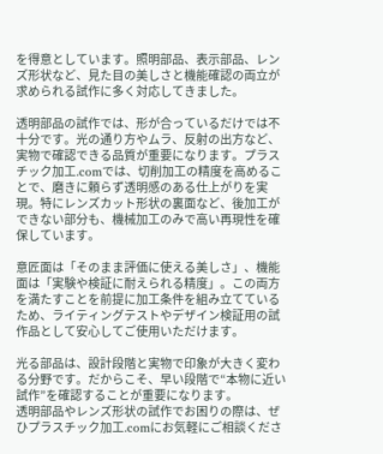を得意としています。照明部品、表示部品、レンズ形状など、見た目の美しさと機能確認の両立が求められる試作に多く対応してきました。

透明部品の試作では、形が合っているだけでは不十分です。光の通り方やムラ、反射の出方など、実物で確認できる品質が重要になります。プラスチック加工.comでは、切削加工の精度を高めることで、磨きに頼らず透明感のある仕上がりを実現。特にレンズカット形状の裏面など、後加工ができない部分も、機械加工のみで高い再現性を確保しています。

意匠面は「そのまま評価に使える美しさ」、機能面は「実験や検証に耐えられる精度」。この両方を満たすことを前提に加工条件を組み立てているため、ライティングテストやデザイン検証用の試作品として安心してご使用いただけます。

光る部品は、設計段階と実物で印象が大きく変わる分野です。だからこそ、早い段階で“本物に近い試作”を確認することが重要になります。
透明部品やレンズ形状の試作でお困りの際は、ぜひプラスチック加工.comにお気軽にご相談くださ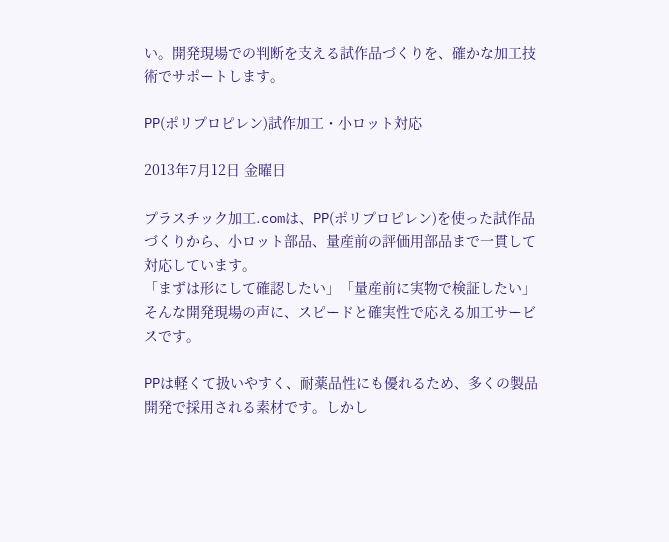い。開発現場での判断を支える試作品づくりを、確かな加工技術でサポートします。

PP(ポリプロピレン)試作加工・小ロット対応

2013年7月12日 金曜日

プラスチック加工.comは、PP(ポリプロピレン)を使った試作品づくりから、小ロット部品、量産前の評価用部品まで一貫して対応しています。
「まずは形にして確認したい」「量産前に実物で検証したい」
そんな開発現場の声に、スピードと確実性で応える加工サービスです。

PPは軽くて扱いやすく、耐薬品性にも優れるため、多くの製品開発で採用される素材です。しかし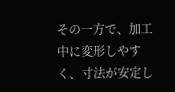その一方で、加工中に変形しやすく、寸法が安定し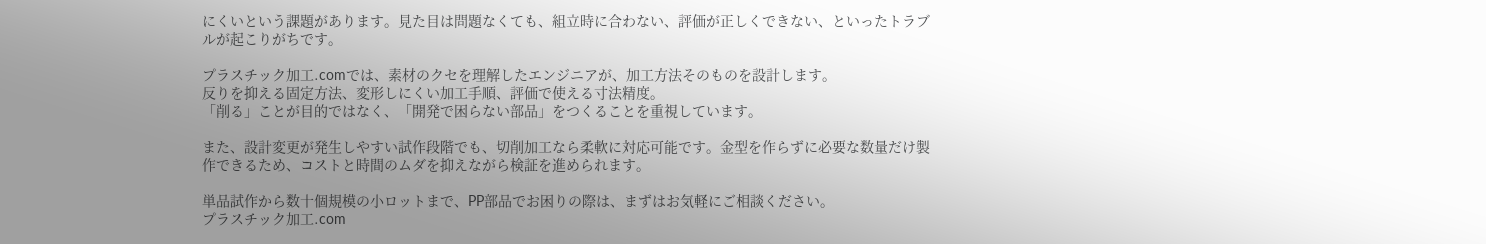にくいという課題があります。見た目は問題なくても、組立時に合わない、評価が正しくできない、といったトラブルが起こりがちです。

プラスチック加工.comでは、素材のクセを理解したエンジニアが、加工方法そのものを設計します。
反りを抑える固定方法、変形しにくい加工手順、評価で使える寸法精度。
「削る」ことが目的ではなく、「開発で困らない部品」をつくることを重視しています。

また、設計変更が発生しやすい試作段階でも、切削加工なら柔軟に対応可能です。金型を作らずに必要な数量だけ製作できるため、コストと時間のムダを抑えながら検証を進められます。

単品試作から数十個規模の小ロットまで、PP部品でお困りの際は、まずはお気軽にご相談ください。
プラスチック加工.com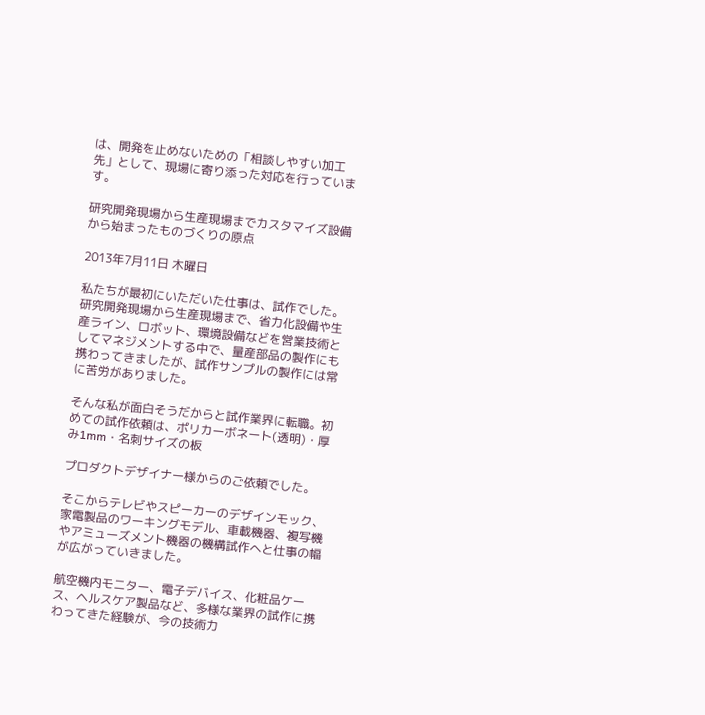は、開発を止めないための「相談しやすい加工先」として、現場に寄り添った対応を行っています。

研究開発現場から生産現場までカスタマイズ設備から始まったものづくりの原点

2013年7月11日 木曜日

私たちが最初にいただいた仕事は、試作でした。
研究開発現場から生産現場まで、省力化設備や生産ライン、ロボット、環境設備などを営業技術としてマネジメントする中で、量産部品の製作にも携わってきましたが、試作サンプルの製作には常に苦労がありました。

そんな私が面白そうだからと試作業界に転職。初めての試作依頼は、ポリカーボネート(透明)・厚み1mm・名刺サイズの板

プロダクトデザイナー様からのご依頼でした。

そこからテレビやスピーカーのデザインモック、家電製品のワーキングモデル、車載機器、複写機やアミューズメント機器の機構試作へと仕事の幅が広がっていきました。

航空機内モニター、電子デバイス、化粧品ケース、ヘルスケア製品など、多様な業界の試作に携わってきた経験が、今の技術力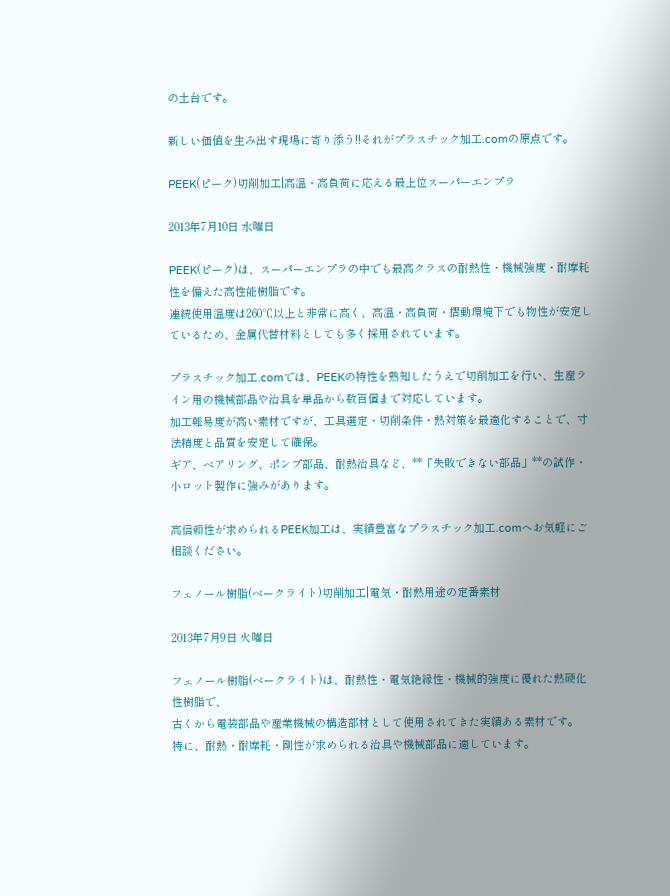の土台です。

新しい価値を生み出す現場に寄り添う!!それがプラスチック加工.comの原点です。

PEEK(ピーク)切削加工|高温・高負荷に応える最上位スーパーエンプラ

2013年7月10日 水曜日

PEEK(ピーク)は、スーパーエンプラの中でも最高クラスの耐熱性・機械強度・耐摩耗性を備えた高性能樹脂です。
連続使用温度は260℃以上と非常に高く、高温・高負荷・摺動環境下でも物性が安定しているため、金属代替材料としても多く採用されています。

プラスチック加工.comでは、PEEKの特性を熟知したうえで切削加工を行い、生産ライン用の機械部品や治具を単品から数百個まで対応しています。
加工難易度が高い素材ですが、工具選定・切削条件・熱対策を最適化することで、寸法精度と品質を安定して確保。
ギア、ベアリング、ポンプ部品、耐熱治具など、**「失敗できない部品」**の試作・小ロット製作に強みがあります。

高信頼性が求められるPEEK加工は、実績豊富なプラスチック加工.comへお気軽にご相談ください。

フェノール樹脂(ベークライト)切削加工|電気・耐熱用途の定番素材

2013年7月9日 火曜日

フェノール樹脂(ベークライト)は、耐熱性・電気絶縁性・機械的強度に優れた熱硬化性樹脂で、
古くから電装部品や産業機械の構造部材として使用されてきた実績ある素材です。
特に、耐熱・耐摩耗・剛性が求められる治具や機械部品に適しています。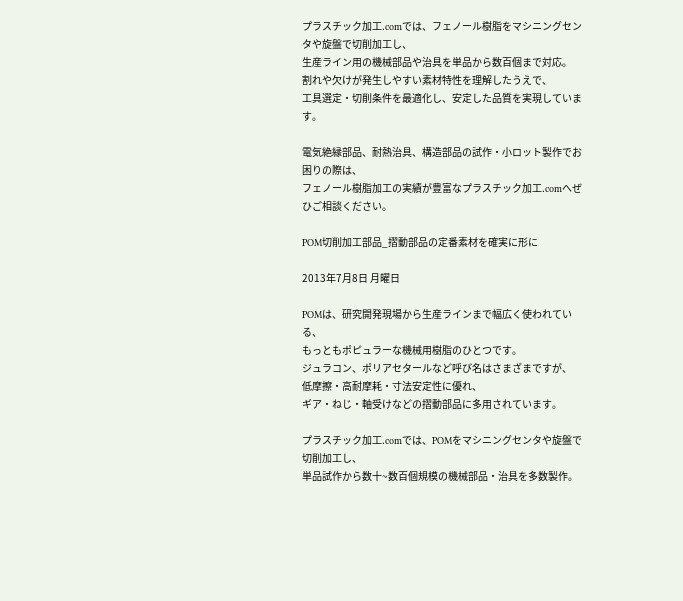プラスチック加工.comでは、フェノール樹脂をマシニングセンタや旋盤で切削加工し、
生産ライン用の機械部品や治具を単品から数百個まで対応。
割れや欠けが発生しやすい素材特性を理解したうえで、
工具選定・切削条件を最適化し、安定した品質を実現しています。

電気絶縁部品、耐熱治具、構造部品の試作・小ロット製作でお困りの際は、
フェノール樹脂加工の実績が豊富なプラスチック加工.comへぜひご相談ください。

POM切削加工部品_摺動部品の定番素材を確実に形に

2013年7月8日 月曜日

POMは、研究開発現場から生産ラインまで幅広く使われている、
もっともポピュラーな機械用樹脂のひとつです。
ジュラコン、ポリアセタールなど呼び名はさまざまですが、
低摩擦・高耐摩耗・寸法安定性に優れ、
ギア・ねじ・軸受けなどの摺動部品に多用されています。

プラスチック加工.comでは、POMをマシニングセンタや旋盤で切削加工し、
単品試作から数十~数百個規模の機械部品・治具を多数製作。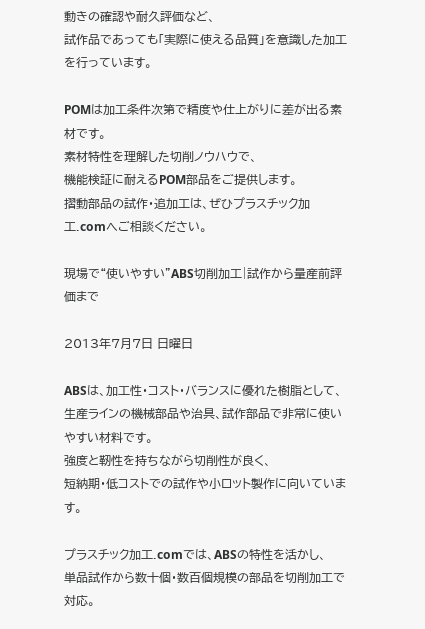動きの確認や耐久評価など、
試作品であっても「実際に使える品質」を意識した加工を行っています。

POMは加工条件次第で精度や仕上がりに差が出る素材です。
素材特性を理解した切削ノウハウで、
機能検証に耐えるPOM部品をご提供します。
摺動部品の試作・追加工は、ぜひプラスチック加工.comへご相談ください。

現場で“使いやすい”ABS切削加工|試作から量産前評価まで

2013年7月7日 日曜日

ABSは、加工性・コスト・バランスに優れた樹脂として、
生産ラインの機械部品や治具、試作部品で非常に使いやすい材料です。
強度と靭性を持ちながら切削性が良く、
短納期・低コストでの試作や小ロット製作に向いています。

プラスチック加工.comでは、ABSの特性を活かし、
単品試作から数十個・数百個規模の部品を切削加工で対応。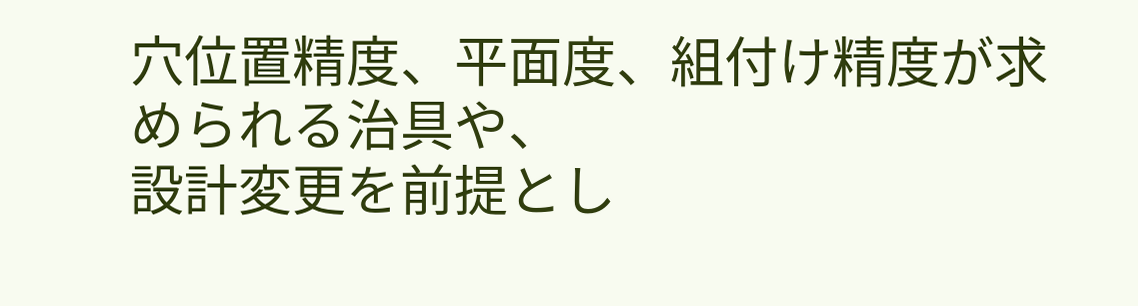穴位置精度、平面度、組付け精度が求められる治具や、
設計変更を前提とし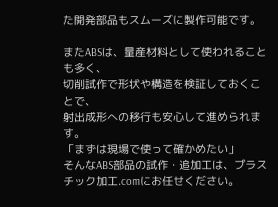た開発部品もスムーズに製作可能です。

またABSは、量産材料として使われることも多く、
切削試作で形状や構造を検証しておくことで、
射出成形への移行も安心して進められます。
「まずは現場で使って確かめたい」
そんなABS部品の試作・追加工は、プラスチック加工.comにお任せください。